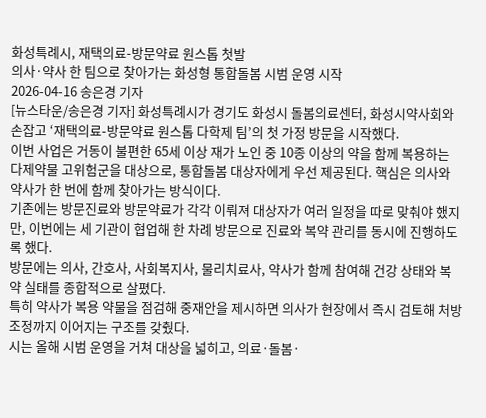화성특례시, 재택의료-방문약료 원스톱 첫발
의사·약사 한 팀으로 찾아가는 화성형 통합돌봄 시범 운영 시작
2026-04-16 송은경 기자
[뉴스타운/송은경 기자] 화성특례시가 경기도 화성시 돌봄의료센터, 화성시약사회와 손잡고 ‘재택의료-방문약료 원스톱 다학제 팀’의 첫 가정 방문을 시작했다.
이번 사업은 거동이 불편한 65세 이상 재가 노인 중 10종 이상의 약을 함께 복용하는 다제약물 고위험군을 대상으로, 통합돌봄 대상자에게 우선 제공된다. 핵심은 의사와 약사가 한 번에 함께 찾아가는 방식이다.
기존에는 방문진료와 방문약료가 각각 이뤄져 대상자가 여러 일정을 따로 맞춰야 했지만, 이번에는 세 기관이 협업해 한 차례 방문으로 진료와 복약 관리를 동시에 진행하도록 했다.
방문에는 의사, 간호사, 사회복지사, 물리치료사, 약사가 함께 참여해 건강 상태와 복약 실태를 종합적으로 살폈다.
특히 약사가 복용 약물을 점검해 중재안을 제시하면 의사가 현장에서 즉시 검토해 처방 조정까지 이어지는 구조를 갖췄다.
시는 올해 시범 운영을 거쳐 대상을 넓히고, 의료·돌봄·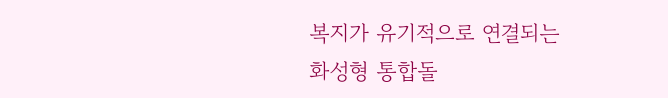복지가 유기적으로 연결되는 화성형 통합돌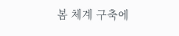봄 체계 구축에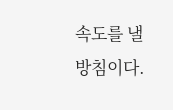속도를 낼 방침이다.